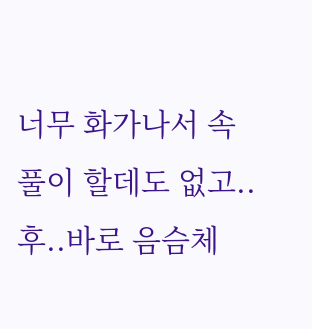너무 화가나서 속풀이 할데도 없고..
후..바로 음슴체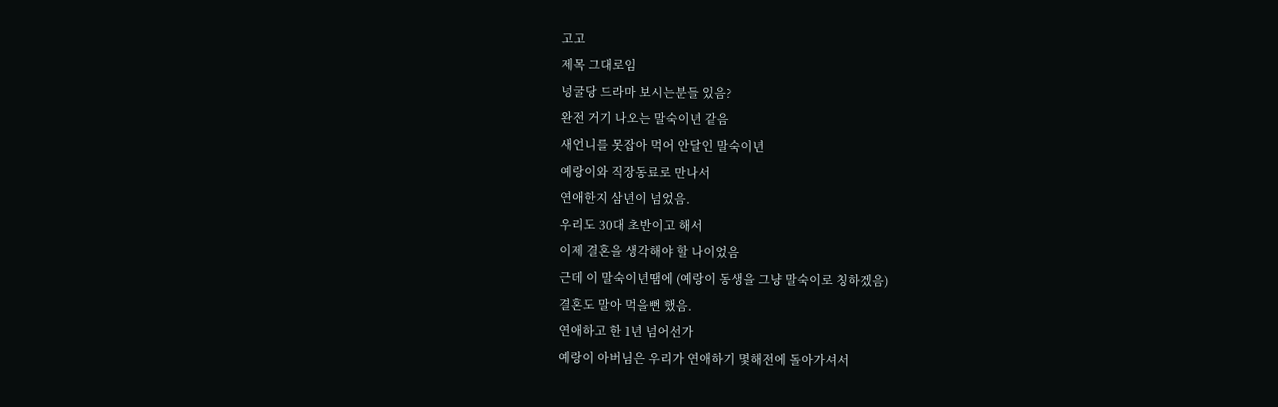고고
제목 그대로임
넝굴당 드라마 보시는분들 있음?
완전 거기 나오는 말숙이년 같음
새언니를 못잡아 먹어 안달인 말숙이년
예랑이와 직장동료로 만나서
연애한지 삼년이 넘었음.
우리도 30대 초반이고 해서
이제 결혼을 생각해야 할 나이었음
근데 이 말숙이년땜에 (예랑이 동생을 그냥 말숙이로 칭하겠음)
결혼도 말아 먹을뻔 했음.
연애하고 한 1년 넘어선가
예랑이 아버님은 우리가 연애하기 몇해전에 돌아가셔서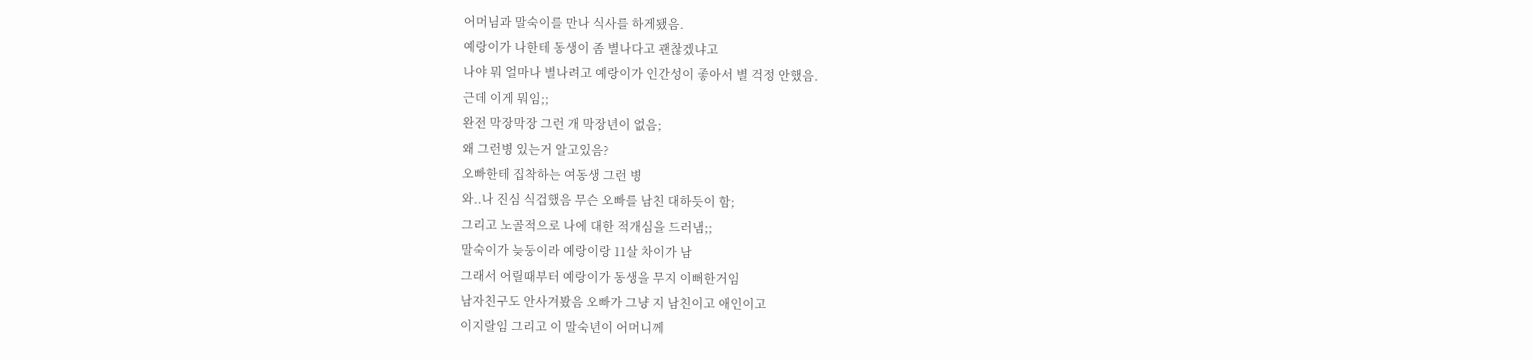어머님과 말숙이를 만나 식사를 하게됐음.
예랑이가 나한테 동생이 좀 별나다고 괜찮겠냐고
나야 뭐 얼마나 별나려고 예랑이가 인간성이 좋아서 별 걱정 안했음.
근데 이게 뭐임;;
완전 막장막장 그런 개 막장년이 없음;
왜 그런병 있는거 알고있음?
오빠한테 집착하는 여동생 그런 병
와..나 진심 식겁했음 무슨 오빠를 남친 대하듯이 함;
그리고 노골적으로 나에 대한 적개심을 드러냄;;
말숙이가 늦둥이라 예랑이랑 11살 차이가 남
그래서 어릴때부터 예랑이가 동생을 무지 이뻐한거임
남자친구도 안사겨봤음 오빠가 그냥 지 남친이고 애인이고
이지랄임 그리고 이 말숙년이 어머니께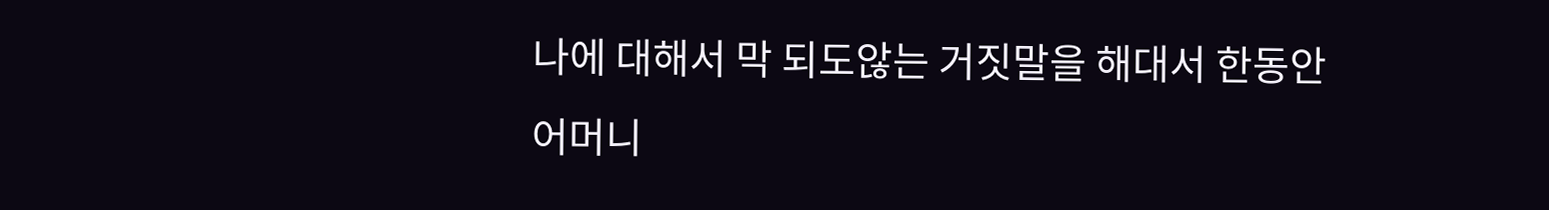나에 대해서 막 되도않는 거짓말을 해대서 한동안
어머니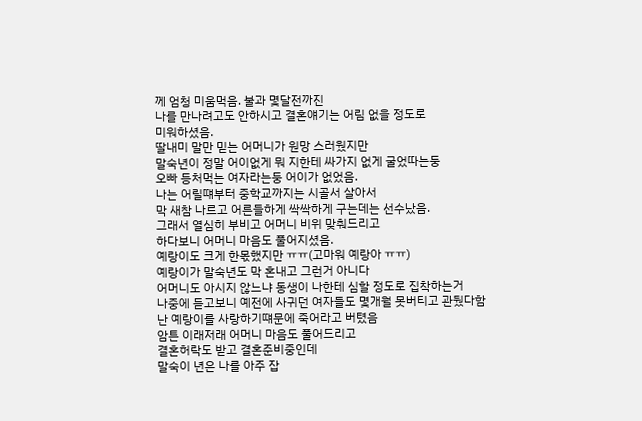께 엄청 미움먹음. 불과 몇달전까진
나를 만나려고도 안하시고 결혼얘기는 어림 없을 정도로
미워하셨음.
딸내미 말만 믿는 어머니가 원망 스러웠지만
말숙년이 정말 어이없게 뭐 지한테 싸가지 없게 굴었따는둥
오빠 등처먹는 여자라는둥 어이가 없었음.
나는 어릴떄부터 중학교까지는 시골서 살아서
막 새참 나르고 어른들하게 싹싹하게 구는데는 선수났음.
그래서 열심히 부비고 어머니 비위 맞춰드리고
하다보니 어머니 마음도 풀어지셨음.
예랑이도 크게 한몫했지만 ㅠㅠ(고마워 예랑아 ㅠㅠ)
예랑이가 말숙년도 막 혼내고 그런거 아니다
어머니도 아시지 않느냐 동생이 나한테 심할 정도로 집착하는거
나중에 듣고보니 예전에 사귀던 여자들도 몇개월 못버티고 관뒀다함
난 예랑이를 사랑하기떄문에 죽어라고 버텼음
암튼 이래저래 어머니 마음도 풀어드리고
결혼허락도 받고 결혼준비중인데
말숙이 년은 나를 아주 잡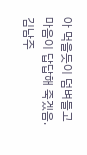아 먹을듯이 덤벼들고
마음이 답답해 죽겠음.
김남주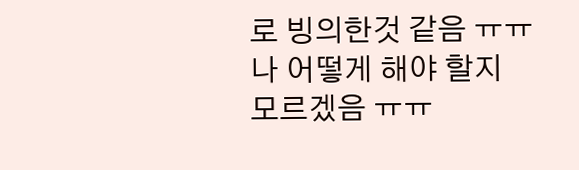로 빙의한것 같음 ㅠㅠ
나 어떻게 해야 할지 모르겠음 ㅠㅠ